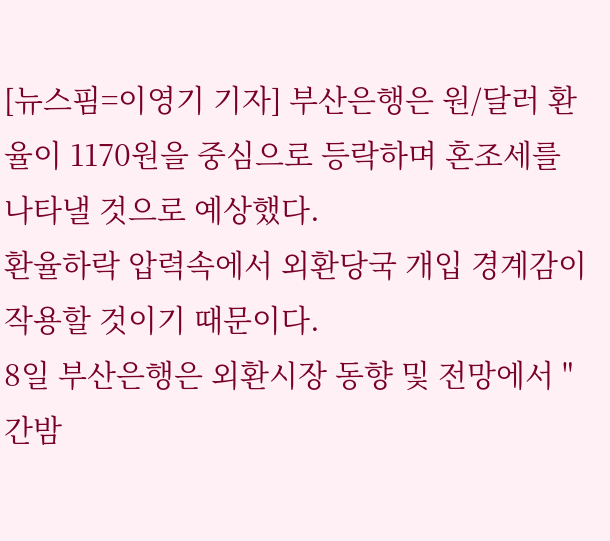[뉴스핌=이영기 기자] 부산은행은 원/달러 환율이 1170원을 중심으로 등락하며 혼조세를 나타낼 것으로 예상했다.
환율하락 압력속에서 외환당국 개입 경계감이 작용할 것이기 때문이다.
8일 부산은행은 외환시장 동향 및 전망에서 "간밤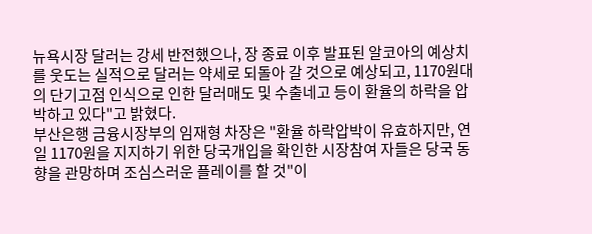뉴욕시장 달러는 강세 반전했으나, 장 종료 이후 발표된 알코아의 예상치를 웃도는 실적으로 달러는 약세로 되돌아 갈 것으로 예상되고, 1170원대의 단기고점 인식으로 인한 달러매도 및 수출네고 등이 환율의 하락을 압박하고 있다"고 밝혔다.
부산은행 금융시장부의 임재형 차장은 "환율 하락압박이 유효하지만, 연일 1170원을 지지하기 위한 당국개입을 확인한 시장참여 자들은 당국 동향을 관망하며 조심스러운 플레이를 할 것"이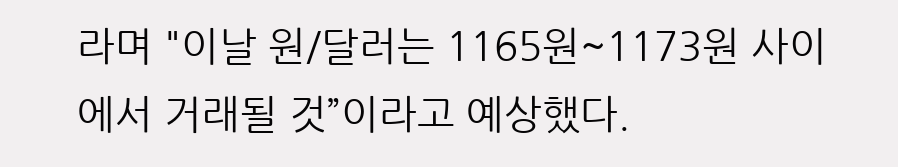라며 "이날 원/달러는 1165원~1173원 사이에서 거래될 것”이라고 예상했다.